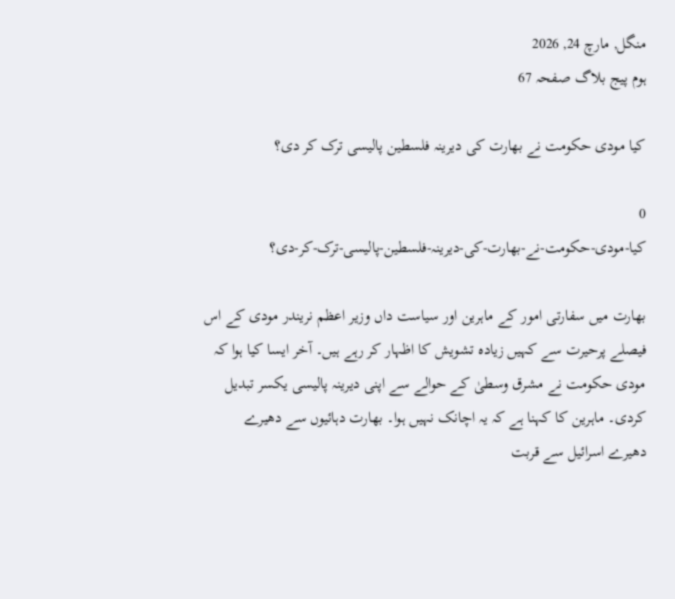منگل, مارچ 24, 2026
ہوم پیج بلاگ صفحہ 67

کیا مودی حکومت نے بھارت کی دیرینہ فلسطین پالیسی ترک کر دی؟

0
کیا-مودی-حکومت-نے-بھارت-کی-دیرینہ-فلسطین-پالیسی-ترک-کر-دی؟

بھارت میں سفارتی امور کے ماہرین اور سیاست داں وزیر اعظم نریندر مودی کے اس فیصلے پرحیرت سے کہیں زیادہ تشویش کا اظہار کر رہے ہیں۔ آخر ایسا کیا ہوا کہ مودی حکومت نے مشرق وسطیٰ کے حوالے سے اپنی دیرینہ پالیسی یکسر تبدیل کردی۔ ماہرین کا کہنا ہے کہ یہ اچانک نہیں ہوا۔ بھارت دہائیوں سے دھیرے دھیرے اسرائیل سے قربت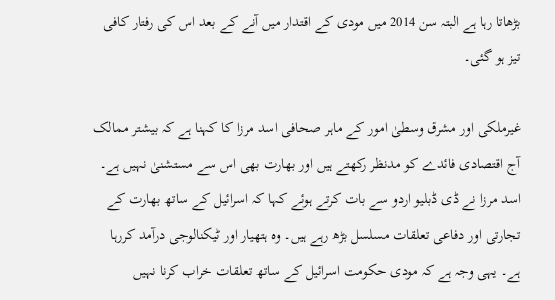بڑھاتا رہا ہے البتہ سن 2014 میں مودی کے اقتدار میں آنے کے بعد اس کی رفتار کافی تیز ہو گئی۔

غیرملکی اور مشرق وسطیٰ امور کے ماہر صحافی اسد مرزا کا کہنا ہے کہ بیشتر ممالک آج اقتصادی فائدے کو مدنظر رکھتے ہیں اور بھارت بھی اس سے مستشنیٰ نہیں ہے۔ اسد مرزا نے ڈی ڈبلیو اردو سے بات کرتے ہوئے کہا کہ اسرائیل کے ساتھ بھارت کے تجارتی اور دفاعی تعلقات مسلسل بڑھ رہے ہیں۔ وہ ہتھیار اور ٹیکنالوجی درآمد کررہا ہے۔ یہی وجہ ہے کہ مودی حکومت اسرائیل کے ساتھ تعلقات خراب کرنا نہیں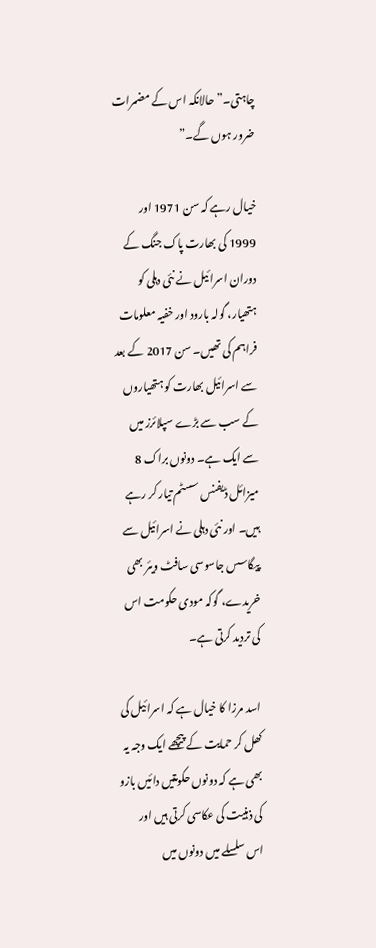چاہتی۔”حالانکہ اس کے مضمرات ضرور ہوں گے۔”

خیال رہے کہ سن 1971 اور 1999 کی بھارت پاک جنگ کے دوران اسرائیل نے نئی دہلی کو ہتھیار، گولہ بارود اور خفیہ معلومات فراہم کی تھیں۔ سن 2017 کے بعد سے اسرائیل بھارت کو ہتھیاروں کے سب سے بڑے سپلائرز میں سے ایک ہے۔ دونوں براک 8 میزائل ڈیفنس سسٹم تیار کر رہے ہیں۔ اور نئی دہلی نے اسرائیل سے پیگاسس جاسوسی سافٹ ویئر بھی خریدے، گوکہ مودی حکومت اس کی تردید کرتی ہے۔

اسد مرزا کا خیال ہے کہ اسرائیل کی کھل کر حمایت کے پیچھے ایک وجہ یہ بھی ہے کہ دونوں حکومتیں دائیں بازو کی ذہنیت کی عکاسی کرتی ہیں اور اس سلسلے میں دونوں میں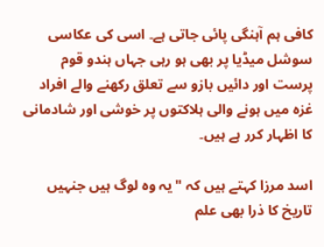کافی ہم آہنگی پائی جاتی ہے۔ اسی کی عکاسی سوشل میڈیا پر بھی ہو رہی جہاں ہندو قوم پرست اور دائیں بازو سے تعلق رکھنے والے افراد غزہ میں ہونے والی ہلاکتوں پر خوشی اور شادمانی کا اظہار کرر ہے ہیں۔

اسد مرزا کہتے ہیں کہ "یہ وہ لوگ ہیں جنہیں تاریخ کا ذرا بھی علم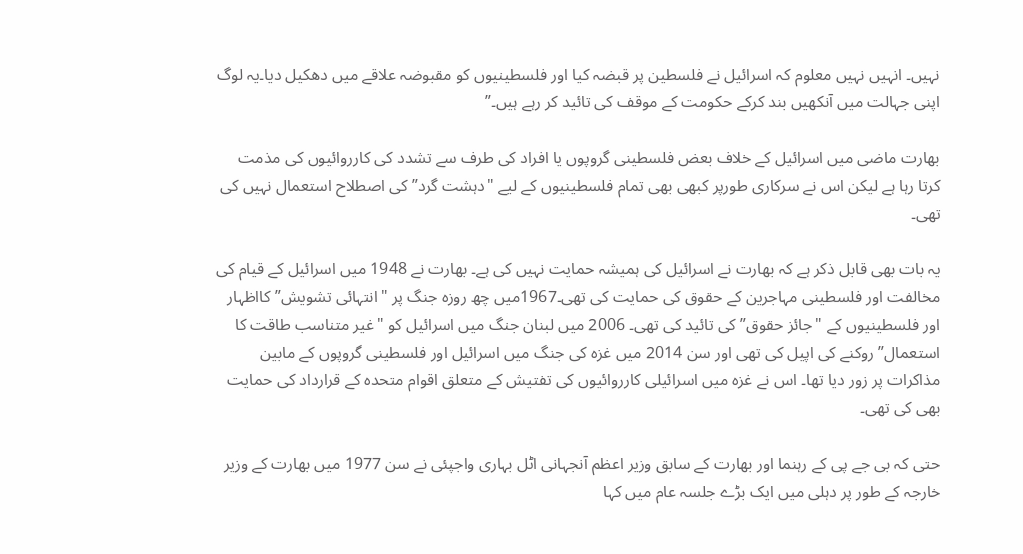نہیں۔ انہیں نہیں معلوم کہ اسرائیل نے فلسطین پر قبضہ کیا اور فلسطینیوں کو مقبوضہ علاقے میں دھکیل دیا۔یہ لوگ اپنی جہالت میں آنکھیں بند کرکے حکومت کے موقف کی تائید کر رہے ہیں۔”

بھارت ماضی میں اسرائیل کے خلاف بعض فلسطینی گروپوں یا افراد کی طرف سے تشدد کی کارروائیوں کی مذمت کرتا رہا ہے لیکن اس نے سرکاری طورپر کبھی بھی تمام فلسطینیوں کے لیے "دہشت گرد” کی اصطلاح استعمال نہیں کی تھی۔

یہ بات بھی قابل ذکر ہے کہ بھارت نے اسرائیل کی ہمیشہ حمایت نہیں کی ہے۔ بھارت نے 1948 میں اسرائیل کے قیام کی مخالفت اور فلسطینی مہاجرین کے حقوق کی حمایت کی تھی۔1967میں چھ روزہ جنگ پر "انتہائی تشویش” کااظہار اور فلسطینیوں کے "جائز حقوق” کی تائید کی تھی۔ 2006 میں لبنان جنگ میں اسرائیل کو "غیر متناسب طاقت کا استعمال” روکنے کی اپیل کی تھی اور سن 2014 میں غزہ کی جنگ میں اسرائیل اور فلسطینی گروپوں کے مابین مذاکرات پر زور دیا تھا۔ اس نے غزہ میں اسرائیلی کارروائیوں کی تفتیش کے متعلق اقوام متحدہ کے قرارداد کی حمایت بھی کی تھی۔

حتی کہ بی جے پی کے رہنما اور بھارت کے سابق وزیر اعظم آنجہانی اٹل بہاری واجپئی نے سن 1977 میں بھارت کے وزیر خارجہ کے طور پر دہلی میں ایک بڑے جلسہ عام میں کہا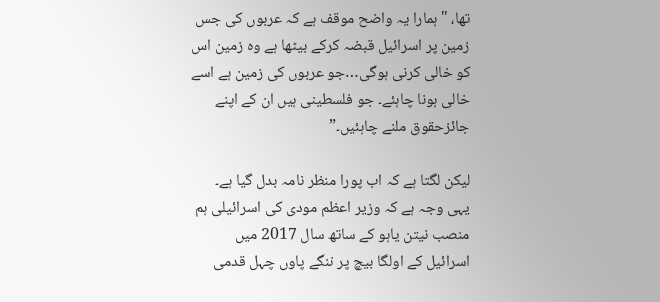تھا، "ہمارا یہ واضح موقف ہے کہ عربوں کی جس زمین پر اسرائیل قبضہ کرکے بیٹھا ہے وہ زمین اس کو خالی کرنی ہوگی…جو عربوں کی زمین ہے اسے خالی ہونا چاہئے۔ جو فلسطینی ہیں ان کے اپنے جائزحقوق ملنے چاہئیں۔”

لیکن لگتا ہے کہ اب پورا منظر نامہ بدل گیا ہے۔ یہی وجہ ہے کہ وزیر اعظم مودی کی اسرائیلی ہم منصب نیتن یاہو کے ساتھ سال 2017 میں اسرائیل کے اولگا بیچ پر ننگے پاوں چہل قدمی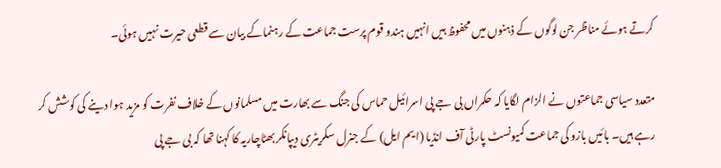کرتے ہوئے مناظر جن لوگوں کے ذہنوں میں محفوظ ہیں انہیں ہندو قوم پرست جماعت کے رہنماکے بیان سے قطعی حیرت نہیں ہوئی۔

متعدد سیاسی جماعتوں نے الزام لگایا کہ حکمراں بی جے پی اسرائیل حماس کی جنگ سے بھارت میں مسلمانوں کے خلاف نفرت کو مزید ہوا دینے کی کوشش کر رہے ہیں۔ بائیں بازو کی جماعت کمیونسٹ پارٹی آف انڈیا (ایم ایل) کے جنرل سکریٹری دیپانکر بھٹاچاریہ کا کہنا تھا کہ بی جے پی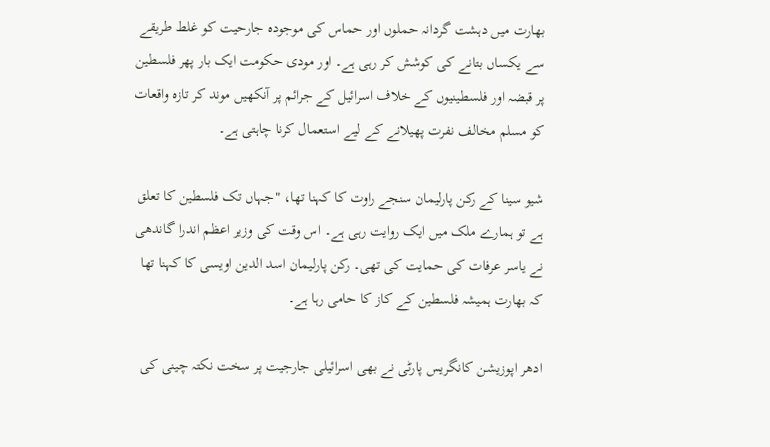بھارت میں دہشت گردانہ حملوں اور حماس کی موجودہ جارحیت کو غلط طریقے سے یکساں بتانے کی کوشش کر رہی ہے۔ اور مودی حکومت ایک بار پھر فلسطین پر قبضہ اور فلسطینیوں کے خلاف اسرائیل کے جرائم پر آنکھیں موند کر تازہ واقعات کو مسلم مخالف نفرت پھیلانے کے لیے استعمال کرنا چاہتی ہے۔

شیو سینا کے رکن پارلیمان سنجے راوت کا کہنا تھا، "جہاں تک فلسطین کا تعلق ہے تو ہمارے ملک میں ایک روایت رہی ہے۔ اس وقت کی وزیر اعظم اندرا گاندھی نے یاسر عرفات کی حمایت کی تھی۔ رکن پارلیمان اسد الدین اویسی کا کہنا تھا کہ بھارت ہمیشہ فلسطین کے کاز کا حامی رہا ہے۔

ادھر اپوزیشن کانگریس پارٹی نے بھی اسرائیلی جارجیت پر سخت نکتہ چینی کی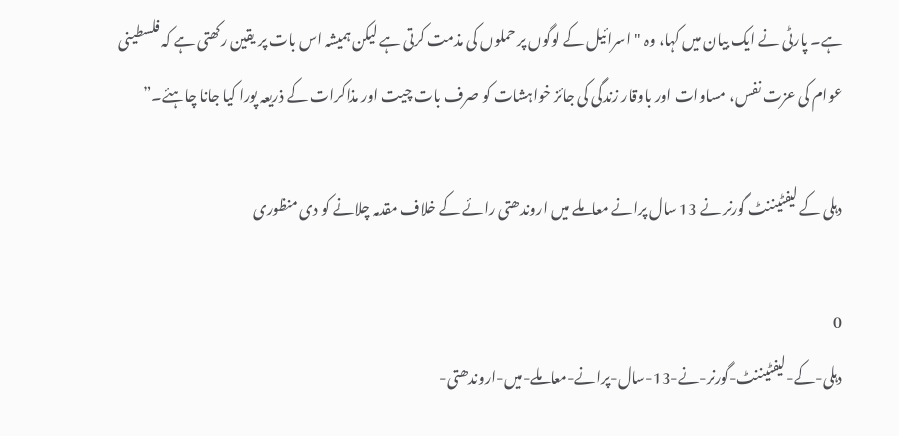ہے۔ پارٹی نے ایک بیان میں کہا، وہ "اسرائیل کے لوگوں پر حملوں کی مذمت کرتی ہے لیکن ہمیشہ اس بات پر یقین رکھتی ہے کہ فلسطینی عوام کی عزت نفس، مساوات اور باوقار زندگی کی جائز خواہشات کو صرف بات چیت اور مذاکرات کے ذریعہ پورا کیا جانا چاہئے۔”

دہلی کے لیفٹیننٹ گورنر نے 13 سال پرانے معاملے میں اروندھتی رائے کے خلاف مقدمہ چلانے کو دی منظوری

0
دہلی-کے-لیفٹیننٹ-گورنر-نے-13-سال-پرانے-معاملے-میں-اروندھتی-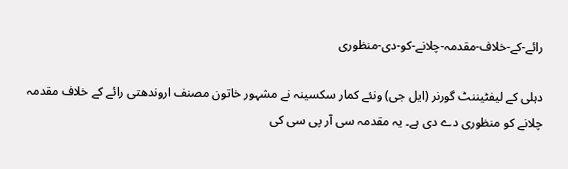رائے-کے-خلاف-مقدمہ-چلانے-کو-دی-منظوری

دہلی کے لیفٹیننٹ گورنر (ایل جی) ونئے کمار سکسینہ نے مشہور خاتون مصنف اروندھتی رائے کے خلاف مقدمہ چلانے کو منظوری دے دی ہے۔ یہ مقدمہ سی آر پی سی کی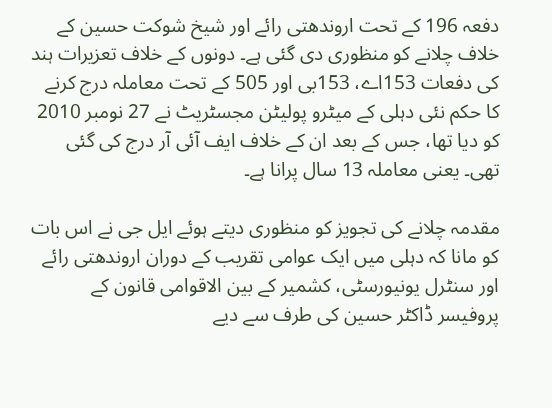دفعہ 196 کے تحت اروندھتی رائے اور شیخ شوکت حسین کے خلاف چلانے کو منظوری دی گئی ہے۔ دونوں کے خلاف تعزیرات ہند کی دفعات 153اے، 153بی اور 505 کے تحت معاملہ درج کرنے کا حکم نئی دہلی کے میٹرو پولیٹن مجسٹریٹ نے 27 نومبر 2010 کو دیا تھا، جس کے بعد ان کے خلاف ایف آئی آر درج کی گئی تھی۔ یعنی معاملہ 13 سال پرانا ہے۔

مقدمہ چلانے کی تجویز کو منظوری دیتے ہوئے ایل جی نے اس بات کو مانا کہ دہلی میں ایک عوامی تقریب کے دوران اروندھتی رائے اور سنٹرل یونیورسٹی، کشمیر کے بین الاقوامی قانون کے پروفیسر ڈاکٹر حسین کی طرف سے دیے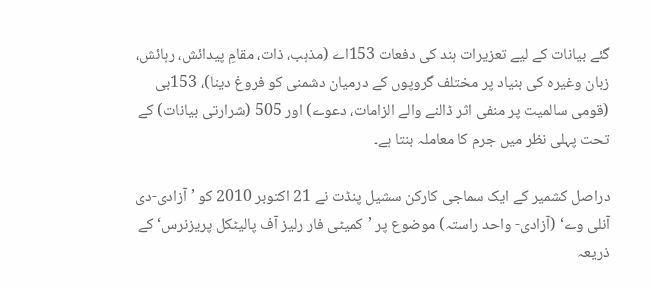گئے بیانات کے لیے تعزیرات ہند کی دفعات 153اے (مذہب، ذات، مقامِ پیدائش، رہائش، زبان وغیرہ کی بنیاد پر مختلف گروپوں کے درمیان دشمنی کو فروغ دینا)، 153بی (قومی سالمیت پر منفی اثر ڈالنے والے الزامات، دعوے) اور 505 (شرارتی بیانات) کے تحت پہلی نظر میں جرم کا معاملہ بنتا ہے۔

دراصل کشمیر کے ایک سماجی کارکن سشیل پنڈت نے 21 اکتوبر 2010 کو ’آزادی-دی آنلی وے‘ (آزادی- واحد راستہ) موضوع پر ’کمیٹی فار رلیز آف پالیٹکل پریزنرس‘ کے ذریعہ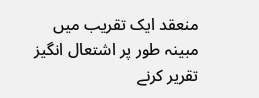منعقد ایک تقریب میں مبینہ طور پر اشتعال انگیز تقریر کرنے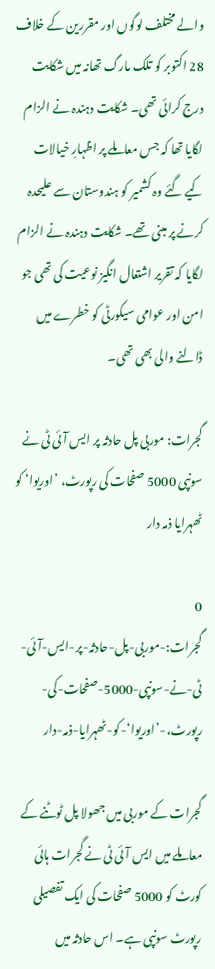والے مختلف لوگوں اور مقررین کے خلاف 28 اکتوبر کو تلک مارگ تھانہ میں شکایت درج کرائی تھی۔ شکایت دہندہ نے الزام لگایا تھا کہ جس معاملے پر اظہارِ خیالات کیے گئے وہ کشمیر کو ہندوستان سے علیحدہ کرنے پر مبنی تھے۔ شکایت دہندہ نے الزام لگایا کہ تقریر اشتعال انگیز نوعیت کی تھی جو امن اور عوامی سیکورٹی کو خطرے میں ڈالنے والی بھی تھی۔

گجرات: موربی پل حادثہ پر ایس آئی ٹی نے سونپی 5000 صفحات کی رپورٹ، ’اوریوا‘ کو ٹھہرایا ذمہ دار

0
گجرات:-موربی-پل-حادثہ-پر-ایس-آئی-ٹی-نے-سونپی-5000-صفحات-کی-رپورٹ،-’اوریوا‘-کو-ٹھہرایا-ذمہ-دار

گجرات کے موربی میں جھولا پل ٹوٹنے کے معاملے میں ایس آئی ٹی نے گجرات ہائی کورٹ کو 5000 صفحات کی ایک تفصیلی رپورٹ سونپی ہے۔ اس حادثہ میں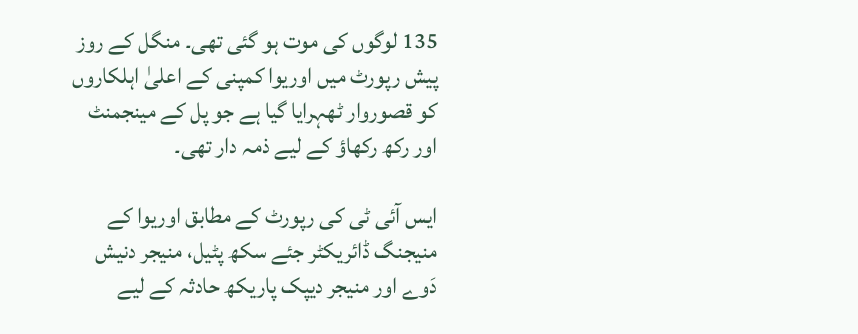135 لوگوں کی موت ہو گئی تھی۔ منگل کے روز پیش رپورٹ میں اوریوا کمپنی کے اعلیٰ اہلکاروں کو قصوروار ٹھہرایا گیا ہے جو پل کے مینجمنٹ اور رکھ رکھاؤ کے لیے ذمہ دار تھی۔

ایس آئی ٹی کی رپورٹ کے مطابق اوریوا کے منیجنگ ڈائریکٹر جئے سکھ پٹیل، منیجر دنیش دَوے اور منیجر دیپک پاریکھ حادثہ کے لیے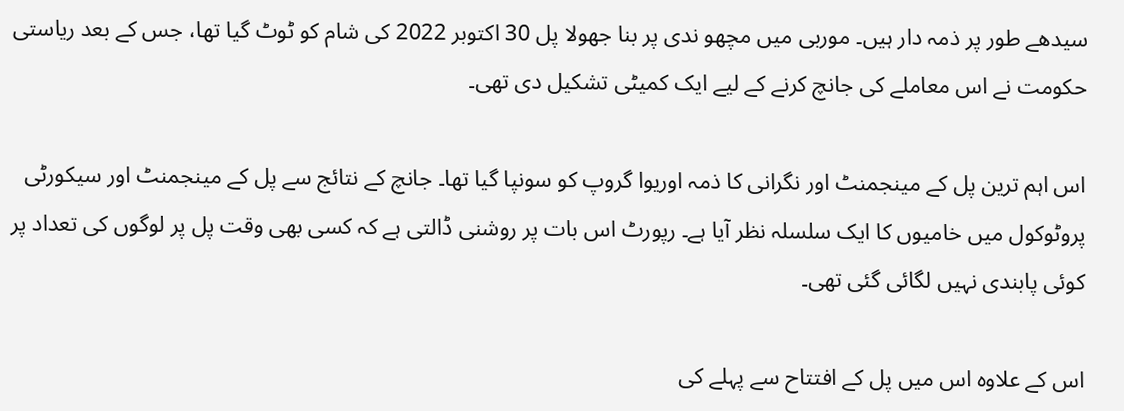سیدھے طور پر ذمہ دار ہیں۔ موربی میں مچھو ندی پر بنا جھولا پل 30 اکتوبر 2022 کی شام کو ٹوٹ گیا تھا، جس کے بعد ریاستی حکومت نے اس معاملے کی جانچ کرنے کے لیے ایک کمیٹی تشکیل دی تھی۔

اس اہم ترین پل کے مینجمنٹ اور نگرانی کا ذمہ اوریوا گروپ کو سونپا گیا تھا۔ جانچ کے نتائج سے پل کے مینجمنٹ اور سیکورٹی پروٹوکول میں خامیوں کا ایک سلسلہ نظر آیا ہے۔ رپورٹ اس بات پر روشنی ڈالتی ہے کہ کسی بھی وقت پل پر لوگوں کی تعداد پر کوئی پابندی نہیں لگائی گئی تھی۔

اس کے علاوہ اس میں پل کے افتتاح سے پہلے کی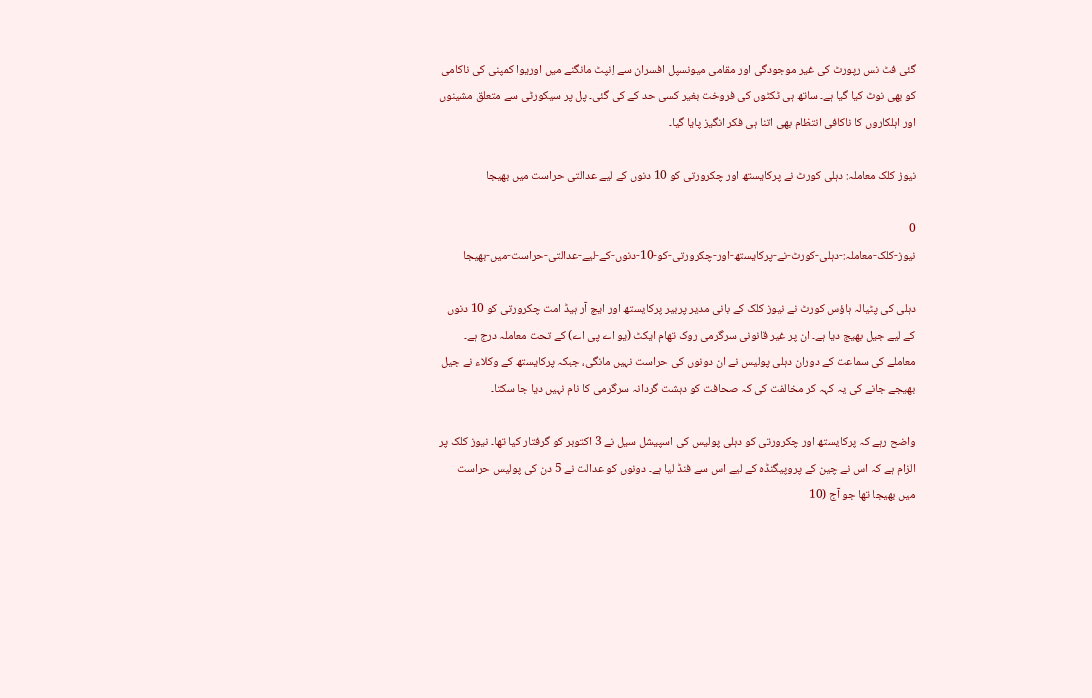گئی فٹ نس رپورٹ کی غیر موجودگی اور مقامی میونسپل افسران سے اِنپٹ مانگنے میں اوریوا کمپنی کی ناکامی کو بھی نوٹ کیا گیا ہے۔ ساتھ ہی ٹکٹوں کی فروخت بغیر کسی حد کے کی گئی۔ پل پر سیکورٹی سے متعلق مشینوں اور اہلکاروں کا ناکافی انتظام بھی اتنا ہی فکر انگیز پایا گیا۔

نیوز کلک معاملہ: دہلی کورٹ نے پرکایستھ اور چکرورتی کو 10 دنوں کے لیے عدالتی حراست میں بھیجا

0
نیوز-کلک-معاملہ:-دہلی-کورٹ-نے-پرکایستھ-اور-چکرورتی-کو-10-دنوں-کے-لیے-عدالتی-حراست-میں-بھیجا

دہلی کی پٹیالہ ہاؤس کورٹ نے نیوز کلک کے بانی مدیر پربیر پرکایستھ اور ایچ آر ہیڈ امت چکرورتی کو 10 دنوں کے لیے جیل بھیج دیا ہے۔ ان پر غیر قانونی سرگرمی روک تھام ایکٹ (یو اے پی اے) کے تحت معاملہ درج ہے۔ معاملے کی سماعت کے دوران دہلی پولیس نے ان دونوں کی حراست نہیں مانگی، جبکہ پرکایستھ کے وکلاء نے جیل بھیجے جانے کی یہ کہہ کر مخالفت کی کہ صحافت کو دہشت گردانہ سرگرمی کا نام نہیں دیا جا سکتا۔

واضح رہے کہ پرکایستھ اور چکرورتی کو دہلی پولیس کی اسپیشل سیل نے 3 اکتوبر کو گرفتار کیا تھا۔ نیوز کلک پر الزام ہے کہ اس نے چین کے پروپیگنڈہ کے لیے اس سے فنڈ لیا ہے۔ دونوں کو عدالت نے 5 دن کی پولیس حراست میں بھیجا تھا جو آج (10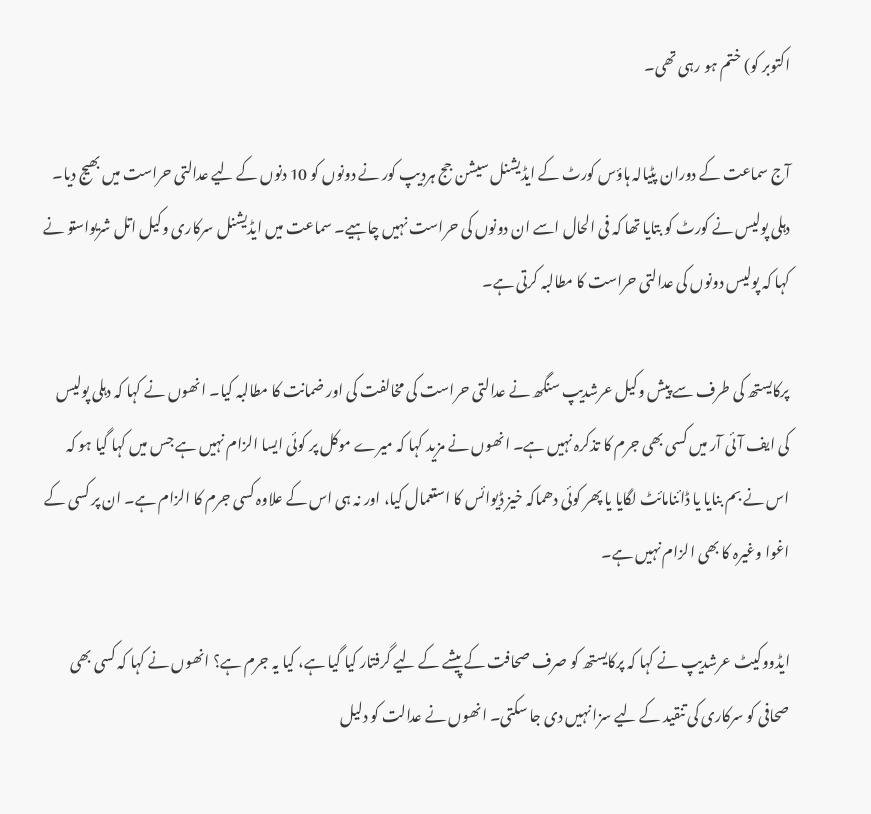اکتوبر کو) ختم ہو رہی تھی۔

آج سماعت کے دوران پٹیالہ ہاؤس کورٹ کے ایڈیشنل سیشن جج ہردیپ کور نے دونوں کو 10 دنوں کے لیے عدالتی حراست میں بھیج دیا۔ دہلی پولیس نے کورٹ کو بتایا تھا کہ فی الحال اسے ان دونوں کی حراست نہیں چاہیے۔ سماعت میں ایڈیشنل سرکاری وکیل اتل شریواستو نے کہا کہ پولیس دونوں کی عدالتی حراست کا مطالبہ کرتی ہے۔

پرکایستھ کی طرف سے پیش وکیل عرشدیپ سنگھ نے عدالتی حراست کی مخالفت کی اور ضمانت کا مطالبہ کیا۔ انھوں نے کہا کہ دہلی پولیس کی ایف آئی آر میں کسی بھی جرم کا تذکرہ نہیں ہے۔ انھوں نے مزید کہا کہ میرے موکل پر کوئی ایسا الزام نہیں ہے جس میں کہا گیا ہو کہ اس نے بم بنایا یا ڈائنامائٹ لگایا یا پھر کوئی دھماکہ خیز ڈیوائس کا استعمال کیا، اور نہ ہی اس کے علاوہ کسی جرم کا الزام ہے۔ ان پر کسی کے اغوا وغیرہ کا بھی الزام نہیں ہے۔

ایڈووکیٹ عرشدیپ نے کہا کہ پرکایستھ کو صرف صحافت کے پیشے کے لیے گرفتار کیا گیا ہے، کیا یہ جرم ہے؟ انھوں نے کہا کہ کسی بھی صحافی کو سرکاری کی تنقید کے لیے سزا نہیں دی جا سکتی۔ انھوں نے عدالت کو دلیل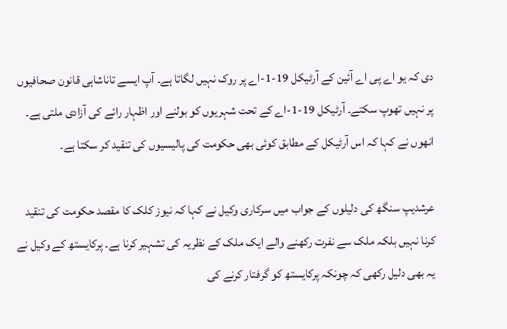دی کہ یو اے پی اے آئین کے آرٹیکل 19-1-اے پر روک نہیں لگاتا ہے۔ آپ ایسے تاناشاہی قانون صحافیوں پر نہیں تھوپ سکتے۔ آرٹیکل 19-1-اے کے تحت شہریوں کو بولنے اور اظہار رائے کی آزادی ملتی ہے۔ انھوں نے کہا کہ اس آرٹیکل کے مطابق کوئی بھی حکومت کی پالیسیوں کی تنقید کر سکتا ہے۔

عرشدیپ سنگھ کی دلیلوں کے جواب میں سرکاری وکیل نے کہا کہ نیوز کلک کا مقصد حکومت کی تنقید کرنا نہیں بلکہ ملک سے نفرت رکھنے والے ایک ملک کے نظریہ کی تشہیر کرنا ہے۔ پرکایستھ کے وکیل نے یہ بھی دلیل رکھی کہ چونکہ پرکایستھ کو گرفتار کرنے کی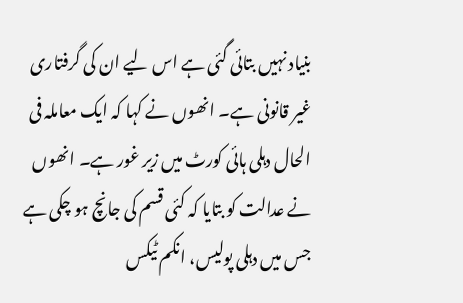بنیاد نہیں بتائی گئی ہے اس لیے ان کی گرفتاری غیر قانونی ہے۔ انھوں نے کہا کہ ایک معاملہ فی الحال دہلی ہائی کورٹ میں زیر غور ہے۔ انھوں نے عدالت کو بتایا کہ کئی قسم کی جانچ ہو چکی ہے جس میں دہلی پولیس، انکم ٹیکس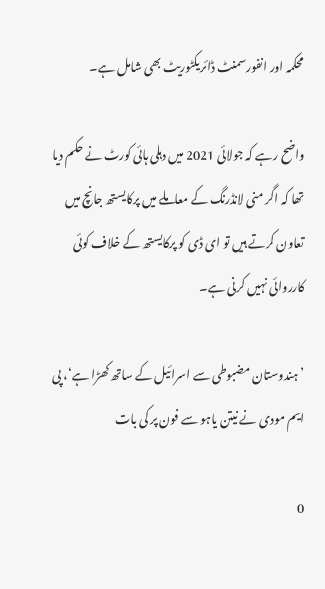محکمہ اور انفورسمنٹ ڈائریکٹوریٹ بھی شامل ہے۔

واضح رہے کہ جولائی 2021 میں دہلی ہائی کورٹ نے حکم دیا تھا کہ اگر منی لانڈرنگ کے معاملے میں پرکایستھ جانچ میں تعاون کرتے ہیں تو ای ڈی کو پرکایستھ کے خلاف کوئی کارروائی نہیں کرنی ہے۔

’ہندوستان مضبوطی سے اسرائیل کے ساتھ کھڑا ہے‘، پی ایم مودی نے نیتن یاہو سے فون پر کی بات

0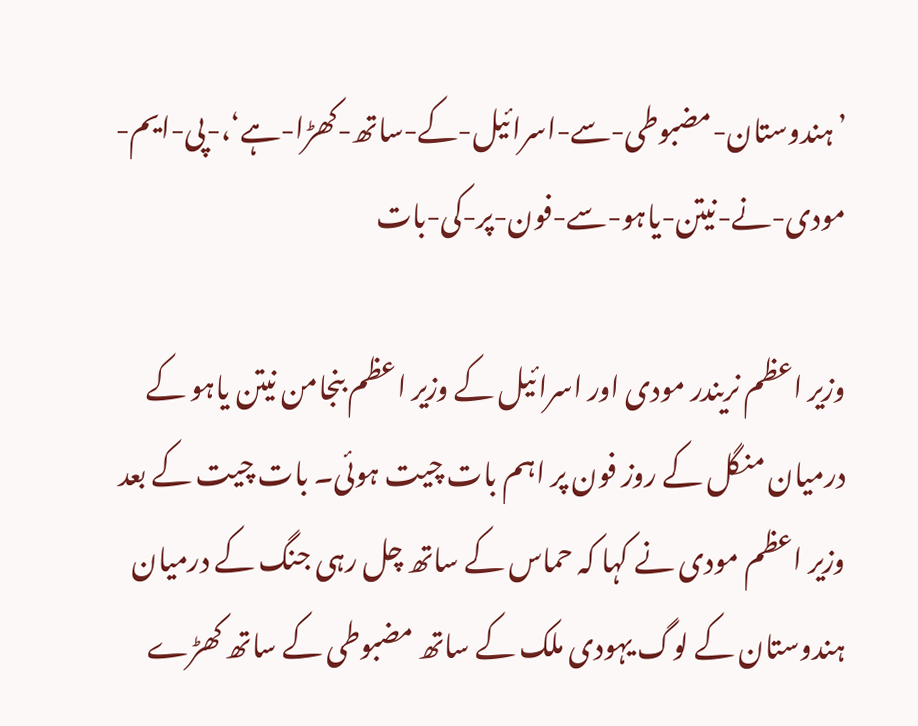’ہندوستان-مضبوطی-سے-اسرائیل-کے-ساتھ-کھڑا-ہے‘،-پی-ایم-مودی-نے-نیتن-یاہو-سے-فون-پر-کی-بات

وزیر اعظم نریندر مودی اور اسرائیل کے وزیر اعظم بنجامن نیتن یاہو کے درمیان منگل کے روز فون پر اہم بات چیت ہوئی۔ بات چیت کے بعد وزیر اعظم مودی نے کہا کہ حماس کے ساتھ چل رہی جنگ کے درمیان ہندوستان کے لوگ یہودی ملک کے ساتھ مضبوطی کے ساتھ کھڑے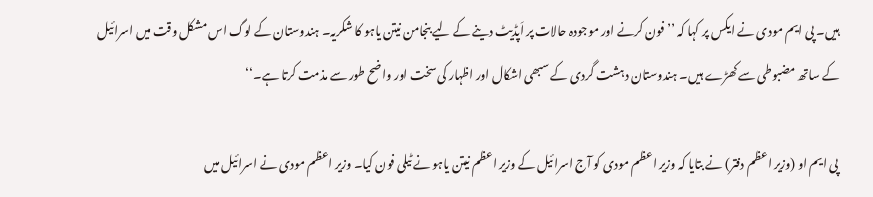ہیں۔ پی ایم مودی نے ایکس پر کہا کہ ’’فون کرنے اور موجودہ حالات پر اَپڈیٹ دینے کے لیے بنجامن نیتن یاہو کا شکریہ۔ ہندوستان کے لوگ اس مشکل وقت میں اسرائیل کے ساتھ مضبوطی سے کھڑے ہیں۔ ہندوستان دہشت گردی کے سبھی اشکال اور اظہار کی سخت اور واضح طور سے مذمت کرتا ہے۔‘‘

پی ایم او (وزیر اعظم دفتر) نے بتایا کہ وزیر اعظم مودی کو آج اسرائیل کے وزیر اعظم نیتن یاہو نے ٹیلی فون کیا۔ وزیر اعظم مودی نے اسرائیل میں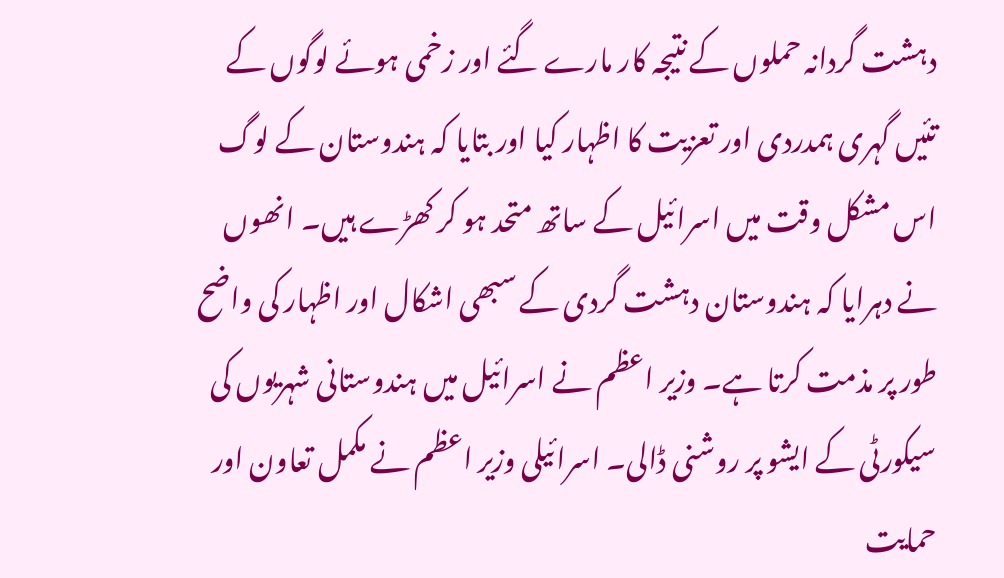دہشت گردانہ حملوں کے نتیجہ کار مارے گئے اور زخمی ہوئے لوگوں کے تئیں گہری ہمدردی اور تعزیت کا اظہار کیا اور بتایا کہ ہندوستان کے لوگ اس مشکل وقت میں اسرائیل کے ساتھ متحد ہو کر کھڑے ہیں۔ انھوں نے دہرایا کہ ہندوستان دہشت گردی کے سبھی اشکال اور اظہار کی واضح طور پر مذمت کرتا ہے۔ وزیر اعظم نے اسرائیل میں ہندوستانی شہریوں کی سیکورٹی کے ایشو پر روشنی ڈالی۔ اسرائیلی وزیر اعظم نے مکمل تعاون اور حمایت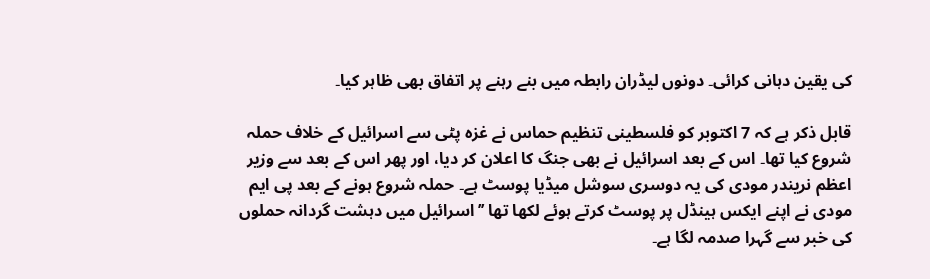کی یقین دہانی کرائی۔ دونوں لیڈران رابطہ میں بنے رہنے پر اتفاق بھی ظاہر کیا۔

قابل ذکر ہے کہ 7 اکتوبر کو فلسطینی تنظیم حماس نے غزہ پٹی سے اسرائیل کے خلاف حملہ شروع کیا تھا۔ اس کے بعد اسرائیل نے بھی جنگ کا اعلان کر دیا، اور پھر اس کے بعد سے وزیر اعظم نریندر مودی کی یہ دوسری سوشل میڈیا پوسٹ ہے۔ حملہ شروع ہونے کے بعد پی ایم مودی نے اپنے ایکس ہینڈل پر پوسٹ کرتے ہوئے لکھا تھا ’’اسرائیل میں دہشت گردانہ حملوں کی خبر سے گہرا صدمہ لگا ہے۔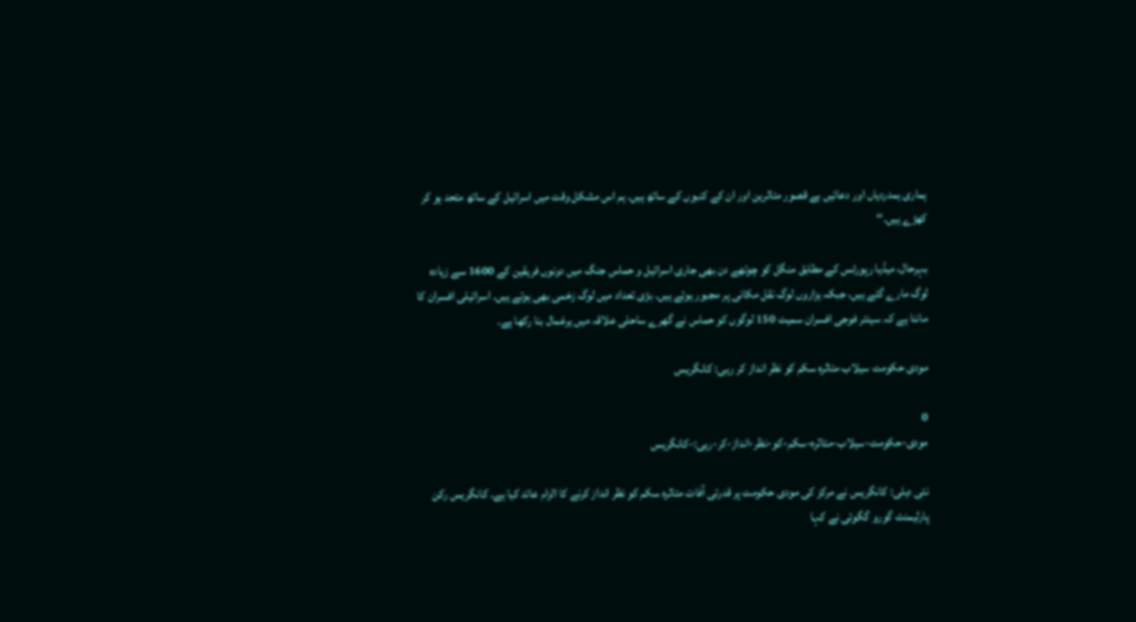ہماری ہمدردیاں اور دعائیں بے قصور متاثرین اور ان کے کنبوں کے ساتھ ہیں۔ ہم اس مشکل وقت میں اسرائیل کے ساتھ متحد ہو کر کھڑے ہیں۔‘‘

بہرحال، میڈیا رپورٹس کے مطابق منگل کو چوتھے دن بھی جاری اسرائیل و حماس جنگ میں دونوں فریقین کے 1600 سے زیادہ لوگ مارے گئے ہیں، جبکہ ہزاروں لوگ نقل مکانی پر مجبور ہوئے ہیں۔ بڑی تعداد میں لوگ زخمی بھی ہوئے ہیں۔ اسرائیلی افسران کا ماننا ہے کہ سینئر فوجی افسران سمیت 150 لوگوں کو حماس نے گھرے ساحلی علاقہ میں یرغمال بنا رکھا ہے۔

مودی حکومت سیلاب متاثرہ سکم کو نظر انداز کر رہی: کانگریس

0
مودی-حکومت-سیلاب-متاثرہ-سکم-کو-نظر-انداز-کر-رہی:-کانگریس

نئی دہلی: کانگریس نے مرکز کی مودی حکومت پر قدرتی آفات متاثرہ سکم کو نظر انداز کرنے کا الزام عائد کیا ہے۔ کانگریس رکن پارلیمنٹ گورو گگوئی نے کہا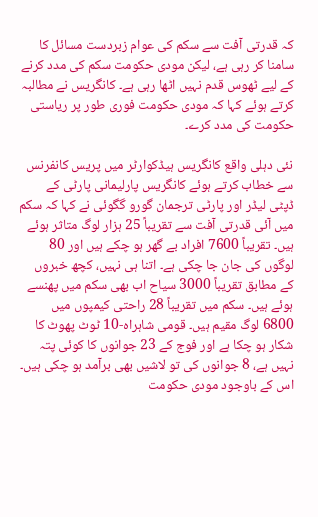کہ قدرتی آفت سے سکم کی عوام زبردست مسائل کا سامنا کر رہی ہے، لیکن مودی حکومت سکم کی مدد کرنے کے لیے ٹھوس قدم نہیں اٹھا رہی ہے۔ کانگریس نے مطالبہ کرتے ہوئے کہا کہ مودی حکومت فوری طور پر ریاستی حکومت کی مدد کرے۔

نئی دہلی واقع کانگریس ہیڈکوارٹر میں پریس کانفرنس سے خطاب کرتے ہوئے کانگریس پارلیمانی پارٹی کے ڈپٹی لیڈر اور پارٹی ترجمان گورو گگوئی نے کہا کہ سکم میں آئی قدرتی آفت سے تقریباً 25 ہزار لوگ متاثر ہوئے ہیں۔ تقریباً 7600 افراد بے گھر ہو چکے ہیں اور 80 لوگوں کی جان جا چکی ہے۔ اتنا ہی نہیں، کچھ خبروں کے مطابق تقریباً 3000 سیاح اب بھی سکم میں پھنسے ہوئے ہیں۔ سکم میں تقریباً 28 راحتی کیمپوں میں 6800 لوگ مقیم ہیں۔ قومی شاہراہ-10 ٹوٹ پھوٹ کا شکار ہو چکا ہے اور فوج کے 23 جوانوں کا کوئی پتہ نہیں ہے، 8 جوانوں کی تو لاشیں بھی برآمد ہو چکی ہیں۔ اس کے باوجود مودی حکومت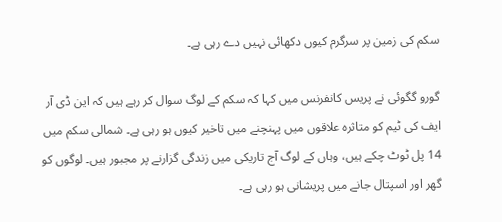سکم کی زمین پر سرگرم کیوں دکھائی نہیں دے رہی ہے۔

گورو گگوئی نے پریس کانفرنس میں کہا کہ سکم کے لوگ سوال کر رہے ہیں کہ این ڈی آر ایف کی ٹیم کو متاثرہ علاقوں میں پہنچنے میں تاخیر کیوں ہو رہی ہے۔ شمالی سکم میں 14 پل ٹوٹ چکے ہیں، وہاں کے لوگ آج تاریکی میں زندگی گزارنے پر مجبور ہیں۔ لوگوں کو گھر اور اسپتال جانے میں پریشانی ہو رہی ہے۔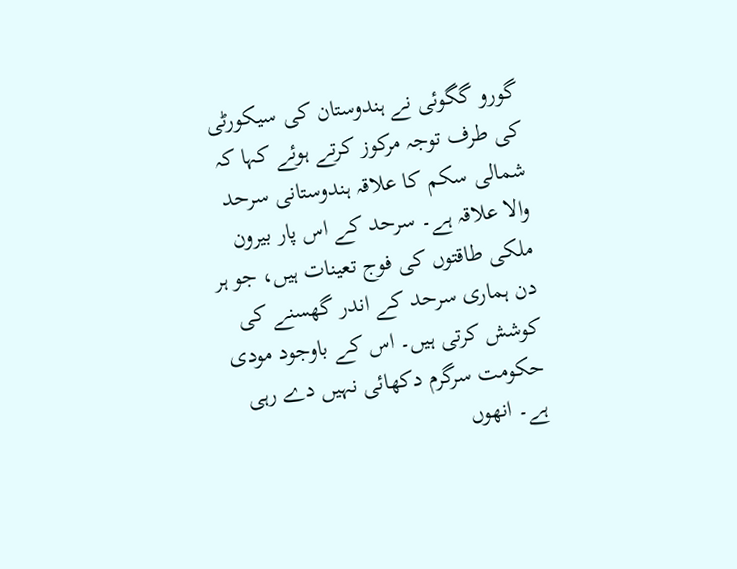گورو گگوئی نے ہندوستان کی سیکورٹی کی طرف توجہ مرکوز کرتے ہوئے کہا کہ شمالی سکم کا علاقہ ہندوستانی سرحد والا علاقہ ہے۔ سرحد کے اس پار بیرون ملکی طاقتوں کی فوج تعینات ہیں، جو ہر دن ہماری سرحد کے اندر گھسنے کی کوشش کرتی ہیں۔ اس کے باوجود مودی حکومت سرگرم دکھائی نہیں دے رہی ہے۔ انھوں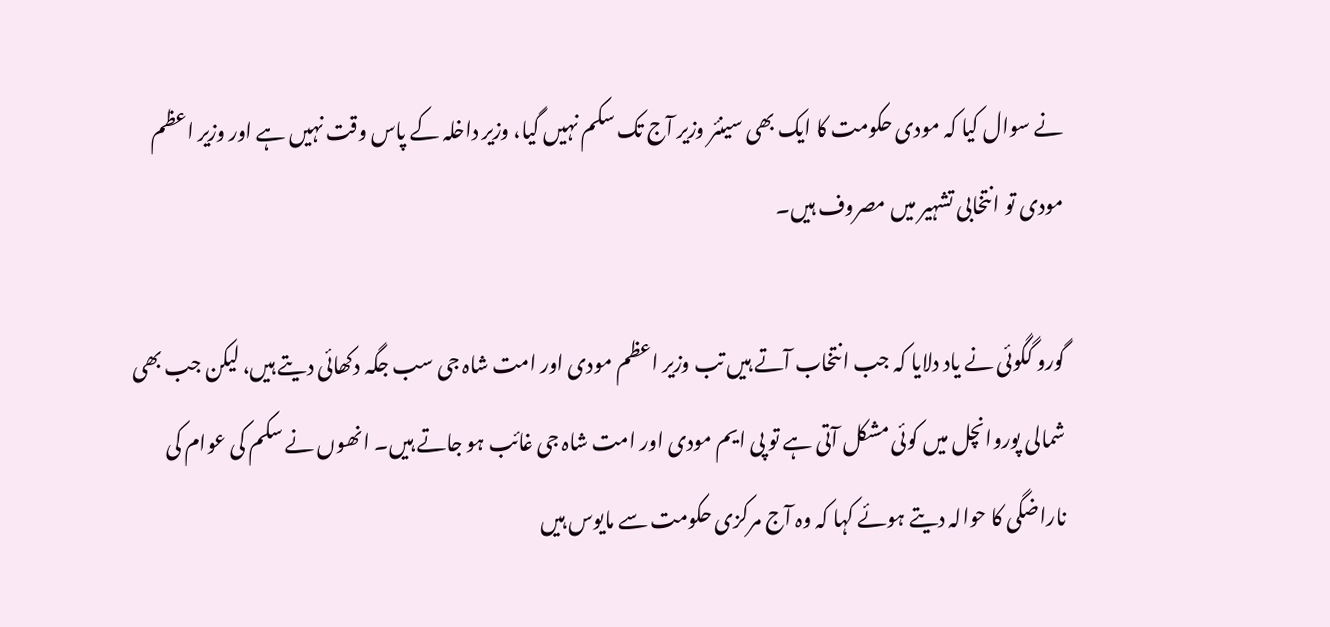نے سوال کیا کہ مودی حکومت کا ایک بھی سینئر وزیر آج تک سکم نہیں گیا، وزیر داخلہ کے پاس وقت نہیں ہے اور وزیر اعظم مودی تو انتخابی تشہیر میں مصروف ہیں۔

گورو گگوئی نے یاد دلایا کہ جب انتخاب آتے ہیں تب وزیر اعظم مودی اور امت شاہ جی سب جگہ دکھائی دیتے ہیں، لیکن جب بھی شمالی پوروانچل میں کوئی مشکل آتی ہے تو پی ایم مودی اور امت شاہ جی غائب ہو جاتے ہیں۔ انھوں نے سکم کی عوام کی ناراضگی کا حوالہ دیتے ہوئے کہا کہ وہ آج مرکزی حکومت سے مایوس ہیں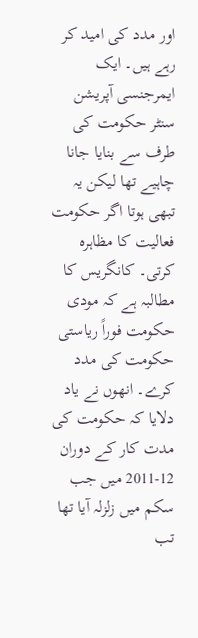اور مدد کی امید کر رہے ہیں۔ ایک ایمرجنسی آپریشن سنٹر حکومت کی طرف سے بنایا جانا چاہیے تھا لیکن یہ تبھی ہوتا اگر حکومت فعالیت کا مظاہرہ کرتی۔ کانگریس کا مطالبہ ہے کہ مودی حکومت فوراً ریاستی حکومت کی مدد کرے۔ انھوں نے یاد دلایا کہ حکومت کی مدت کار کے دوران 12-2011 میں جب سکم میں زلزلہ آیا تھا تب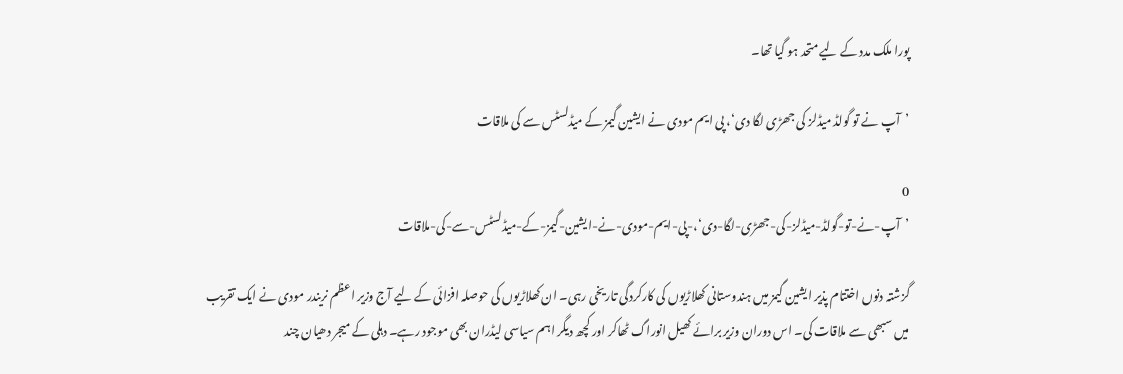پورا ملک مدد کے لیے متحد ہو گیا تھا۔

’آپ نے تو گولڈ میڈلز کی جھڑی لگا دی‘، پی ایم مودی نے ایشین گیمز کے میڈلسٹس سے کی ملاقات

0
’آپ-نے-تو-گولڈ-میڈلز-کی-جھڑی-لگا-دی‘،-پی-ایم-مودی-نے-ایشین-گیمز-کے-میڈلسٹس-سے-کی-ملاقات

گزشتہ دنوں اختتام پذیر ایشین گیمز میں ہندوستانی کھلاڑیوں کی کارکردگی تاریخی رہی۔ ان کھلاڑیوں کی حوصلہ افزائی کے لیے آج وزیر اعظم نریندر مودی نے ایک تقریب میں سبھی سے ملاقات کی۔ اس دوران وزیر برائے کھیل انوراگ ٹھاکر اور کچھ دیگر اہم سیاسی لیڈران بھی موجود رہے۔ دہلی کے میجر دھیان چند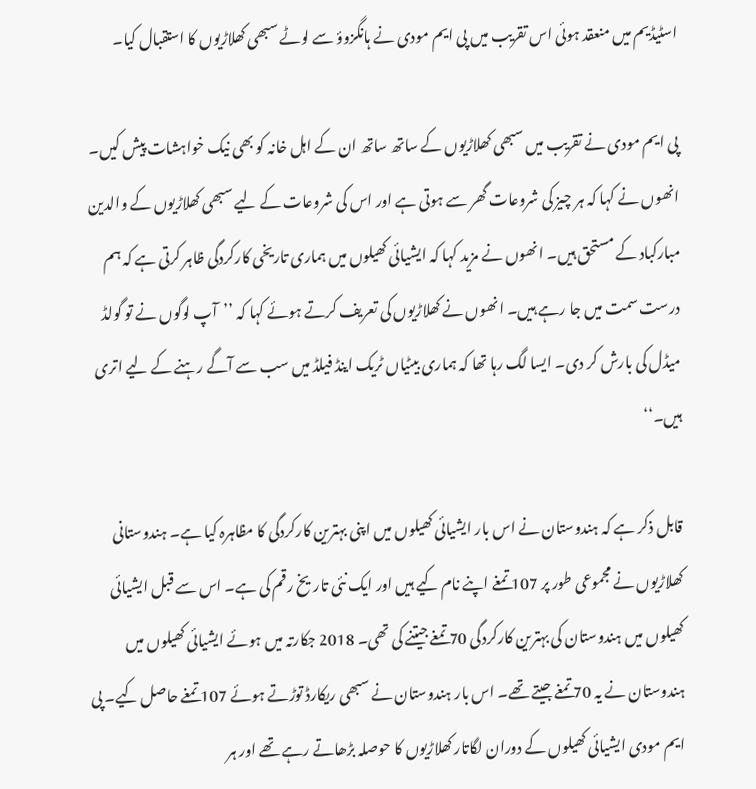اسٹیڈیم میں منعقد ہوئی اس تقریب میں پی ایم مودی نے ہانگزوؤ سے لوٹے سبھی کھلاڑیوں کا استقبال کیا۔

پی ایم مودی نے تقریب میں سبھی کھلاڑیوں کے ساتھ ساتھ ان کے اہل خانہ کو بھی نیک خواہشات پیش کیں۔ انھوں نے کہا کہ ہر چیز کی شروعات گھر سے ہوتی ہے اور اس کی شروعات کے لیے سبھی کھلاڑیوں کے والدین مبارکباد کے مستحق ہیں۔ انھوں نے مزید کہا کہ ایشیائی کھیلوں میں ہماری تاریخی کارکردگی ظاہر کرتی ہے کہ ہم درست سمت میں جا رہے ہیں۔ انھوں نے کھلاڑیوں کی تعریف کرتے ہوئے کہا کہ ’’آپ لوگوں نے تو گولڈ میڈل کی بارش کر دی۔ ایسا لگ رہا تھا کہ ہماری بیٹیاں ٹریک اینڈ فیلڈ میں سب سے آگے رہنے کے لیے اتری ہیں۔‘‘

قابل ذکر ہے کہ ہندوستان نے اس بار ایشیائی کھیلوں میں اپنی بہترین کارکردگی کا مظاہرہ کیا ہے۔ ہندوستانی کھلاڑیوں نے مجموعی طور پر 107 تمغے اپنے نام کیے ہیں اور ایک نئی تاریخ رقم کی ہے۔ اس سے قبل ایشیائی کھیلوں میں ہندوستان کی بہترین کارکردگی 70 تمغے جیتنے کی تھی۔ 2018 جکارتہ میں ہوئے ایشیائی کھیلوں میں ہندوستان نے یہ 70 تمغے جیتے تھے۔ اس بار ہندوستان نے سبھی ریکارڈ توڑتے ہوئے 107 تمغے حاصل کیے۔ پی ایم مودی ایشیائی کھیلوں کے دوران لگاتار کھلاڑیوں کا حوصلہ بڑھاتے رہے تھے اور ہر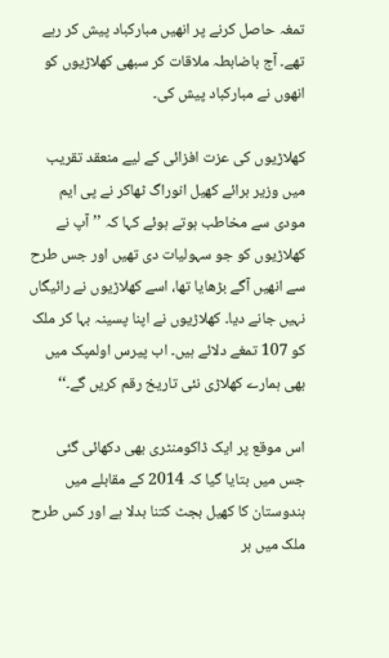تمغہ حاصل کرنے پر انھیں مبارکباد پیش کر رہے تھے۔ آج باضابطہ ملاقات کر سبھی کھلاڑیوں کو انھوں نے مبارکباد پیش کی۔

کھلاڑیوں کی عزت افزائی کے لیے منعقد تقریب میں وزیر برائے کھیل انوراگ ٹھاکر نے پی ایم مودی سے مخاطب ہوتے ہوئے کہا کہ ’’آپ نے کھلاڑیوں کو جو سہولیات دی تھیں اور جس طرح سے انھیں آگے بڑھایا تھا، اسے کھلاڑیوں نے رائیگاں نہیں جانے دیا۔ کھلاڑیوں نے اپنا پسینہ بہا کر ملک کو 107 تمغے دلائے ہیں۔ اب پیرس اولمپک میں بھی ہمارے کھلاڑی نئی تاریخ رقم کریں گے۔‘‘

اس موقع پر ایک ڈاکومنٹری بھی دکھائی گئی جس میں بتایا گیا کہ 2014 کے مقابلے میں ہندوستان کا کھیل بجٹ کتنا بدلا ہے اور کس طرح ملک میں ہر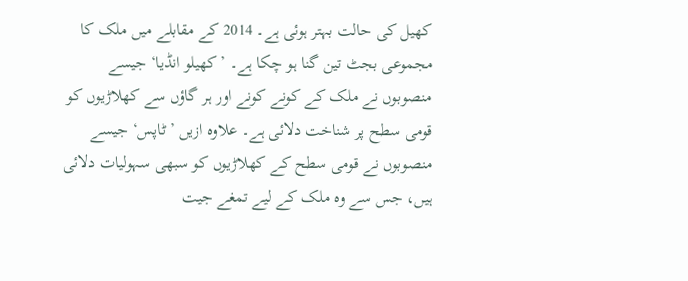کھیل کی حالت بہتر ہوئی ہے۔ 2014 کے مقابلے میں ملک کا مجموعی بجٹ تین گنا ہو چکا ہے۔ ’کھیلو انڈیا‘ جیسے منصوبوں نے ملک کے کونے کونے اور ہر گاؤں سے کھلاڑیوں کو قومی سطح پر شناخت دلائی ہے۔ علاوہ ازیں ’ٹاپس‘ جیسے منصوبوں نے قومی سطح کے کھلاڑیوں کو سبھی سہولیات دلائی ہیں، جس سے وہ ملک کے لیے تمغے جیت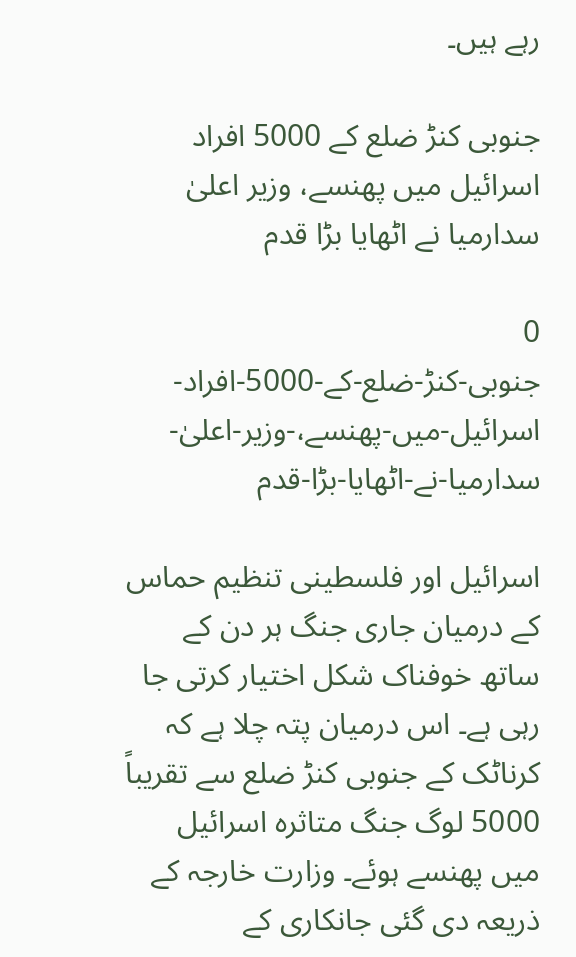رہے ہیں۔

جنوبی کنڑ ضلع کے 5000 افراد اسرائیل میں پھنسے، وزیر اعلیٰ سدارمیا نے اٹھایا بڑا قدم

0
جنوبی-کنڑ-ضلع-کے-5000-افراد-اسرائیل-میں-پھنسے،-وزیر-اعلیٰ-سدارمیا-نے-اٹھایا-بڑا-قدم

اسرائیل اور فلسطینی تنظیم حماس کے درمیان جاری جنگ ہر دن کے ساتھ خوفناک شکل اختیار کرتی جا رہی ہے۔ اس درمیان پتہ چلا ہے کہ کرناٹک کے جنوبی کنڑ ضلع سے تقریباً 5000 لوگ جنگ متاثرہ اسرائیل میں پھنسے ہوئے۔ وزارت خارجہ کے ذریعہ دی گئی جانکاری کے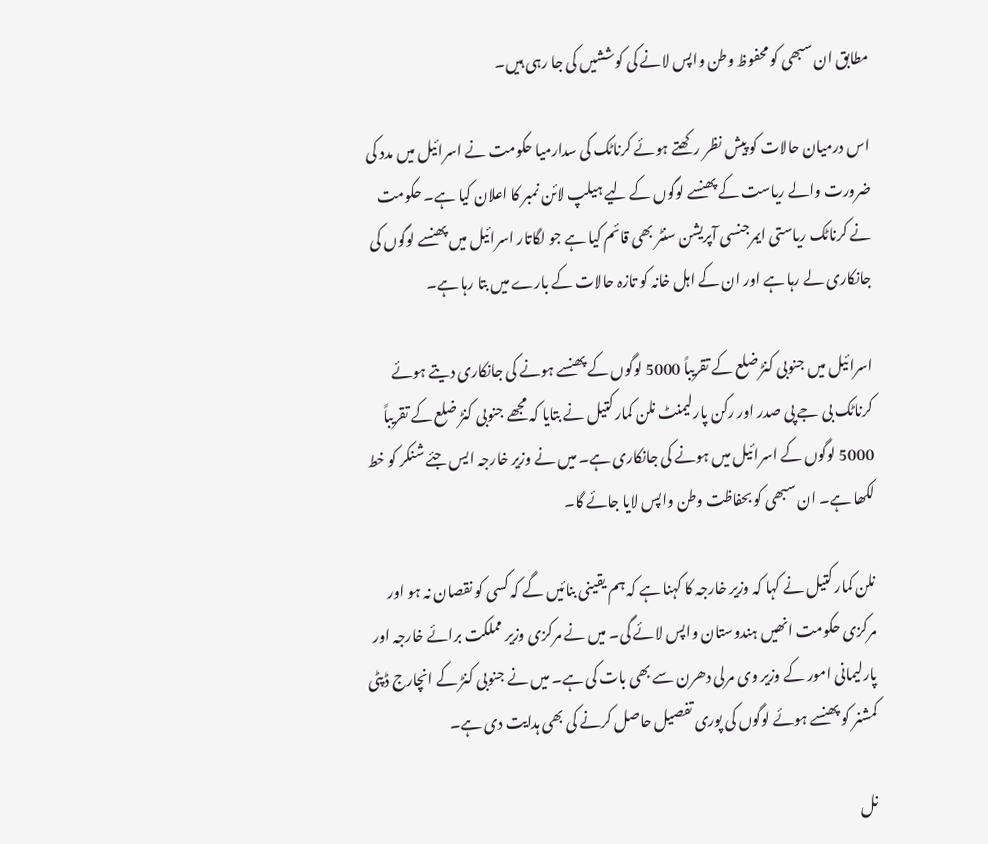مطابق ان سبھی کو محفوظ وطن واپس لانے کی کوششیں کی جا رہی ہیں۔

اس درمیان حالات کو پیش نظر رکھتے ہوئے کرناٹک کی سدارمیا حکومت نے اسرائیل میں مدد کی ضرورت والے ریاست کے پھنسے لوگوں کے لیے ہیلپ لائن نمبر کا اعلان کیا ہے۔ حکومت نے کرناٹک ریاستی ایمرجنسی آپریشن سنٹر بھی قائم کیا ہے جو لگاتار اسرائیل میں پھنسے لوگوں کی جانکاری لے رہا ہے اور ان کے اہل خانہ کو تازہ حالات کے بارے میں بتا رہا ہے۔

اسرائیل میں جنوبی کنڑ ضلع کے تقریباً 5000 لوگوں کے پھنسے ہونے کی جانکاری دیتے ہوئے کرناٹک بی جے پی صدر اور رکن پارلیمنٹ نلن کمار کتیل نے بتایا کہ مجھے جنوبی کنڑ ضلع کے تقریباً 5000 لوگوں کے اسرائیل میں ہونے کی جانکاری ہے۔ میں نے وزیر خارجہ ایس جئے شنکر کو خط لکھا ہے۔ ان سبھی کو بحفاظت وطن واپس لایا جائے گا۔

نلن کمار کتیل نے کہا کہ وزیر خارجہ کا کہنا ہے کہ ہم یقینی بنائیں گے کہ کسی کو نقصان نہ ہو اور مرکزی حکومت انھیں ہندوستان واپس لائے گی۔ میں نے مرکزی وزیر مملکت برائے خارجہ اور پارلیمانی امور کے وزیر وی مرلی دھرن سے بھی بات کی ہے۔ میں نے جنوبی کنڑ کے انچارج ڈپٹی کمشنر کو پھنسے ہوئے لوگوں کی پوری تفصیل حاصل کرنے کی بھی ہدایت دی ہے۔

نل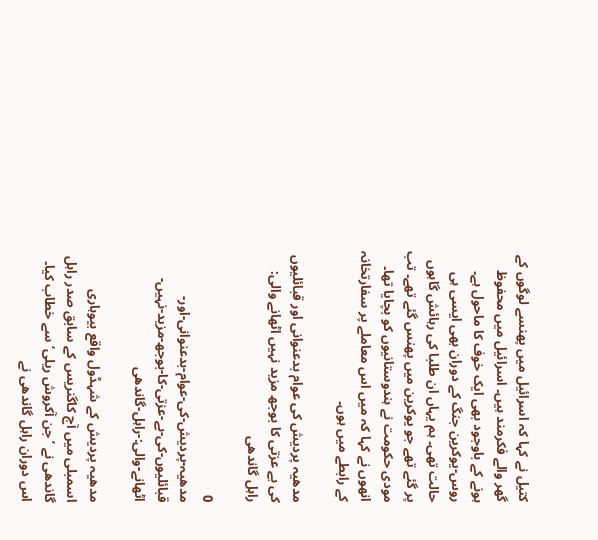کتیل نے کہا کہ اسرائیل میں پھنسے لوگوں کے گھر والے فکرمند ہیں۔ اسرائیل میں محفوظ ہونے کے باوجود بھی ایک خوف کا ماحول ہے۔ روس-یوکرین جنگ کے دوران بھی ایسی ہی حالت تھی۔ ہم یہاں ان طلبا کی رہائش گاہوں پر گئے تھے جو یوکرین میں پھنس گئے تھے۔ تب مودی حکومت نے ہندوستانیوں کو بچایا تھا۔ انھوں نے کہا کہ میں اس معاملے پر سفارتخانہ کے رابطے میں ہوں۔

مدھیہ پردیش کی عوام بدعنوانی اور قبائلیوں کی بے عزتی کا بوجھ مزید نہیں اٹھانے والی: راہل گاندھی

0
مدھیہ-پردیش-کی-عوام-بدعنوانی-اور-قبائلیوں-کی-بے-عزتی-کا-بوجھ-مزید-نہیں-اٹھانے-والی:-راہل-گاندھی

مدھیہ پردیش کے شہڈول واقع بیوہاری اسمبلی میں آج کاگنریس کے سابق صدر راہل گاندھی نے ’جن آکروش ریلی‘ سے خطاب کیا۔ اس دوران راہل گاندھی نے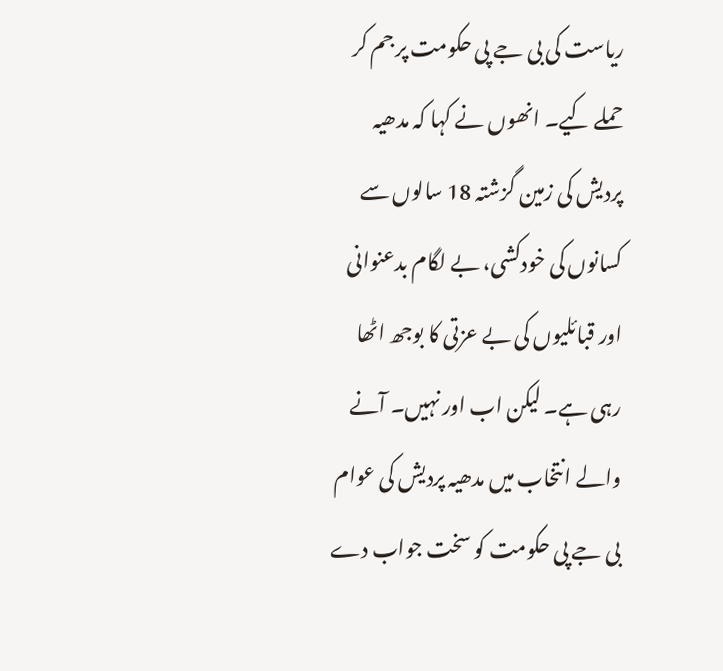ریاست کی بی جے پی حکومت پر جم کر حملے کیے۔ انھوں نے کہا کہ مدھیہ پردیش کی زمین گزشتہ 18 سالوں سے کسانوں کی خودکشی، بے لگام بدعنوانی اور قبائلیوں کی بے عزتی کا بوجھ اٹھا رہی ہے۔ لیکن اب اور نہیں۔ آنے والے انتخاب میں مدھیہ پردیش کی عوام بی جے پی حکومت کو سخت جواب دے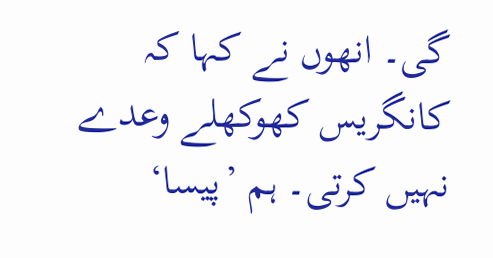گی۔ انھوں نے کہا کہ کانگریس کھوکھلے وعدے نہیں کرتی۔ ہم ’پیسا‘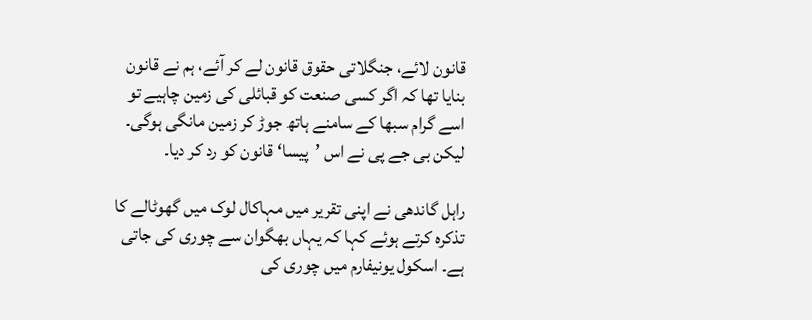قانون لائے، جنگلاتی حقوق قانون لے کر آئے، ہم نے قانون بنایا تھا کہ اگر کسی صنعت کو قبائلی کی زمین چاہیے تو اسے گرام سبھا کے سامنے ہاتھ جوڑ کر زمین مانگی ہوگی۔ لیکن بی جے پی نے اس ’پیسا‘ قانون کو رد کر دیا۔

راہل گاندھی نے اپنی تقریر میں مہاکال لوک میں گھوٹالے کا تذکرہ کرتے ہوئے کہا کہ یہاں بھگوان سے چوری کی جاتی ہے۔ اسکول یونیفارم میں چوری کی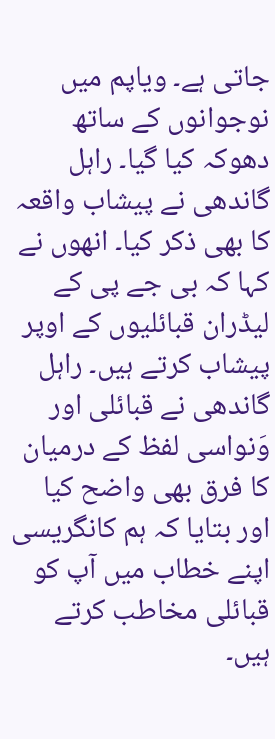جاتی ہے۔ ویاپم میں نوجوانوں کے ساتھ دھوکہ کیا گیا۔ راہل گاندھی نے پیشاب واقعہ کا بھی ذکر کیا۔ انھوں نے کہا کہ بی جے پی کے لیڈران قبائلیوں کے اوپر پیشاب کرتے ہیں۔ راہل گاندھی نے قبائلی اور وَنواسی لفظ کے درمیان کا فرق بھی واضح کیا اور بتایا کہ ہم کانگریسی اپنے خطاب میں آپ کو قبائلی مخاطب کرتے ہیں۔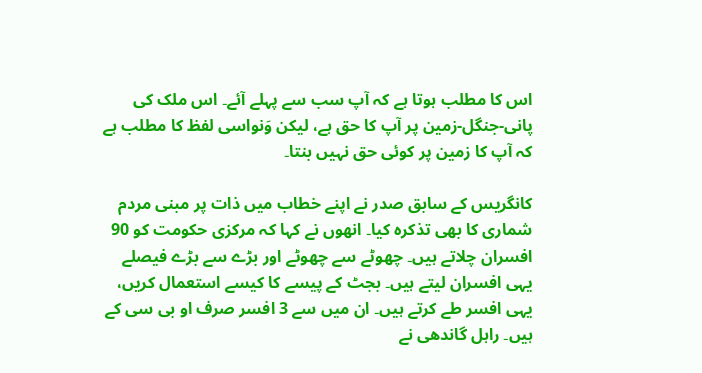اس کا مطلب ہوتا ہے کہ آپ سب سے پہلے آئے۔ اس ملک کی پانی-جنگل-زمین پر آپ کا حق ہے، لیکن وَنواسی لفظ کا مطلب ہے کہ آپ کا زمین پر کوئی حق نہیں بنتا۔

کانگریس کے سابق صدر نے اپنے خطاب میں ذات پر مبنی مردم شماری کا بھی تذکرہ کیا۔ انھوں نے کہا کہ مرکزی حکومت کو 90 افسران چلاتے ہیں۔ چھوٹے سے چھوٹے اور بڑے سے بڑے فیصلے یہی افسران لیتے ہیں۔ بجٹ کے پیسے کا کیسے استعمال کریں، یہی افسر طے کرتے ہیں۔ ان میں سے 3 افسر صرف او بی سی کے ہیں۔ راہل گاندھی نے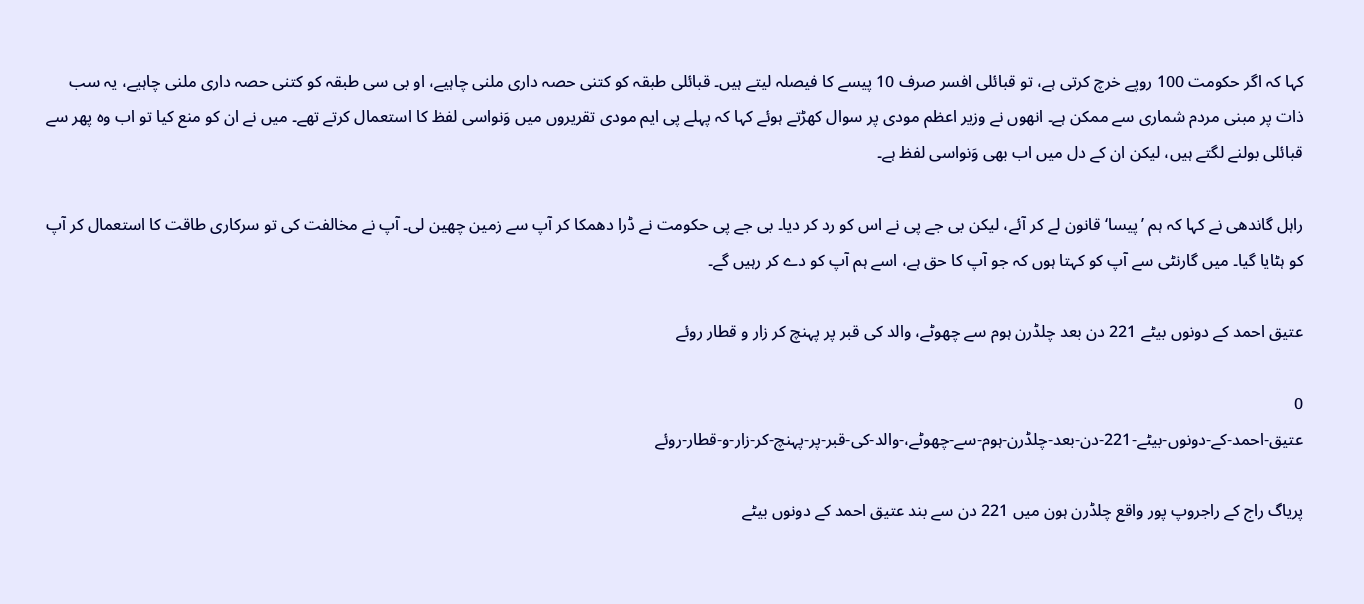کہا کہ اگر حکومت 100 روپے خرچ کرتی ہے، تو قبائلی افسر صرف 10 پیسے کا فیصلہ لیتے ہیں۔ قبائلی طبقہ کو کتنی حصہ داری ملنی چاہیے، او بی سی طبقہ کو کتنی حصہ داری ملنی چاہیے، یہ سب ذات پر مبنی مردم شماری سے ممکن ہے۔ انھوں نے وزیر اعظم مودی پر سوال کھڑتے ہوئے کہا کہ پہلے پی ایم مودی تقریروں میں وَنواسی لفظ کا استعمال کرتے تھے۔ میں نے ان کو منع کیا تو اب وہ پھر سے قبائلی بولنے لگتے ہیں، لیکن ان کے دل میں اب بھی وَنواسی لفظ ہے۔

راہل گاندھی نے کہا کہ ہم ’پیسا‘ قانون لے کر آئے، لیکن بی جے پی نے اس کو رد کر دیا۔ بی جے پی حکومت نے ڈرا دھمکا کر آپ سے زمین چھین لی۔ آپ نے مخالفت کی تو سرکاری طاقت کا استعمال کر آپ کو ہٹایا گیا۔ میں گارنٹی سے آپ کو کہتا ہوں کہ جو آپ کا حق ہے، اسے ہم آپ کو دے کر رہیں گے۔

عتیق احمد کے دونوں بیٹے 221 دن بعد چلڈرن ہوم سے چھوٹے، والد کی قبر پر پہنچ کر زار و قطار روئے

0
عتیق-احمد-کے-دونوں-بیٹے-221-دن-بعد-چلڈرن-ہوم-سے-چھوٹے،-والد-کی-قبر-پر-پہنچ-کر-زار-و-قطار-روئے

پریاگ راج کے راجروپ پور واقع چلڈرن ہون میں 221 دن سے بند عتیق احمد کے دونوں بیٹے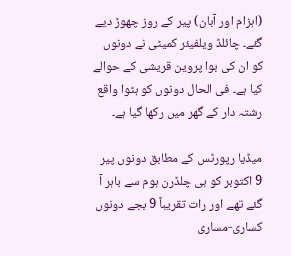(اہزام اور آبان) پیر کے روز چھوڑ دیے گئے۔ چائلڈ ویلفیئر کمیٹی نے دونوں کو ان کی بوا پروین قریشی کے حوالے کیا ہے۔ فی الحال دونوں کو ہٹوا واقع رشتہ دار کے گھر میں رکھا گیا ہے۔

میڈیا رپورٹس کے مطابق دونوں پیر 9 اکتوبر کو ہی چلڈرن ہوم سے باہر آ گئے تھے اور رات تقریباً 9 بجے دونوں کساری-مساری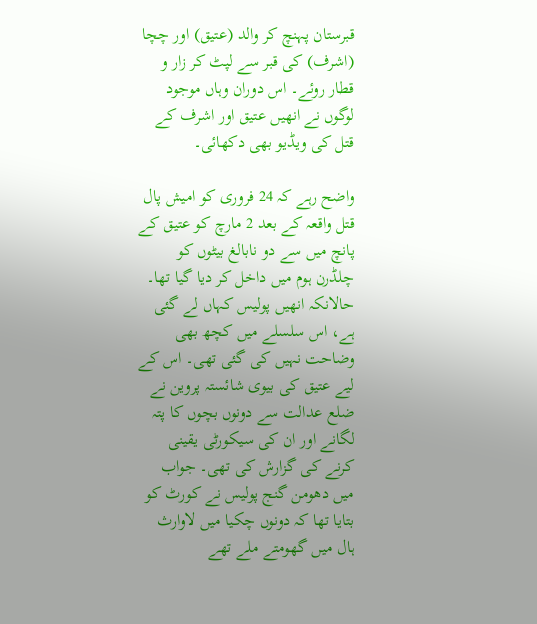قبرستان پہنچ کر والد (عتیق) اور چچا (اشرف) کی قبر سے لپٹ کر زار و قطار روئے۔ اس دوران وہاں موجود لوگوں نے انھیں عتیق اور اشرف کے قتل کی ویڈیو بھی دکھائی۔

واضح رہے کہ 24 فروری کو امیش پال قتل واقعہ کے بعد 2 مارچ کو عتیق کے پانچ میں سے دو نابالغ بیٹوں کو چلڈرن ہوم میں داخل کر دیا گیا تھا۔ حالانکہ انھیں پولیس کہاں لے گئی ہے، اس سلسلے میں کچھ بھی وضاحت نہیں کی گئی تھی۔ اس کے لیے عتیق کی بیوی شائستہ پروین نے ضلع عدالت سے دونوں بچوں کا پتہ لگانے اور ان کی سیکورٹی یقینی کرنے کی گزارش کی تھی۔ جواب میں دھومن گنج پولیس نے کورٹ کو بتایا تھا کہ دونوں چکیا میں لاوارث ہال میں گھومتے ملے تھے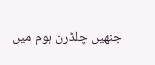جنھیں چلڈرن ہوم میں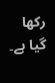رکھا گیا ہے۔